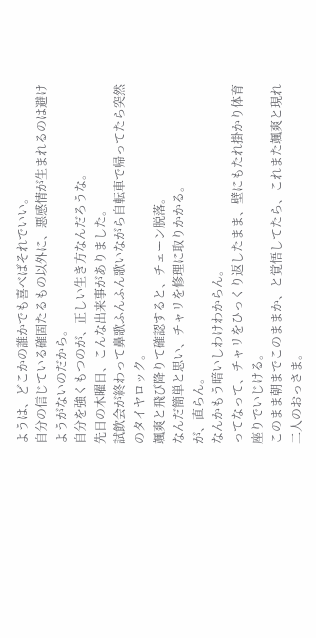ようは、どこかの誰かでも喜べばそれでいい。
自分の信じている確固たるもの以外に、悪感情が生まれるのは避けようがないのだから。
自分を強くもつのが、正しい生き方なんだろうな。
先日の木曜日、こんな出来事がありました。
試飲会が終わって鼻歌ふんふん歌いながら自転車で帰ってたら突然のタイヤロック。
颯爽と飛び降りて確認すると、チェーン脱落。
なんだ簡単と思い、チャリを修理に取りかかる。
が、直らん。
なんかもう暗いしわけわからん。
ってなって、チャリをひっくり返したまま、壁にもたれ掛かり体育座りでいじける。
このまま朝までこのままか、と覚悟してたら、これまた颯爽と現れ二人のおっさま。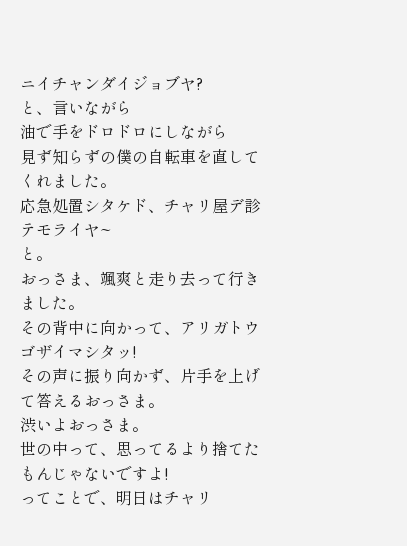ニイチャンダイジョブヤ?
と、言いながら
油で手をドロドロにしながら
見ず知らずの僕の自転車を直してくれました。
応急処置シタケド、チャリ屋デ診テモライヤ~
と。
おっさま、颯爽と走り去って行きました。
その背中に向かって、アリガトウゴザイマシタッ!
その声に振り向かず、片手を上げて答えるおっさま。
渋いよおっさま。
世の中って、思ってるより捨てたもんじゃないですよ!
ってことで、明日はチャリ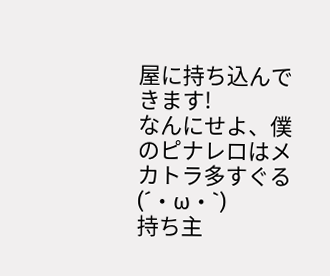屋に持ち込んできます!
なんにせよ、僕のピナレロはメカトラ多すぐる(´・ω・`)
持ち主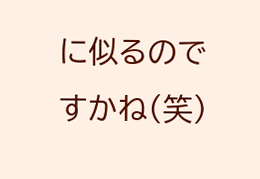に似るのですかね(笑)